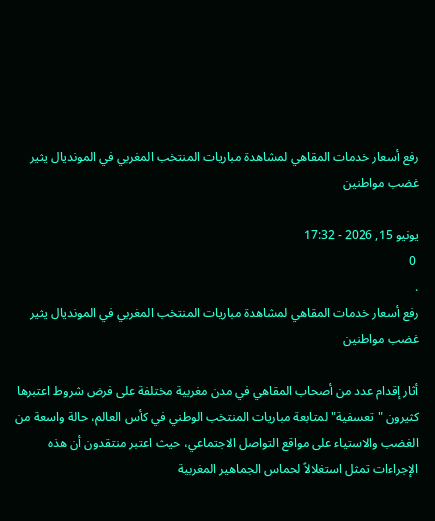رفع أسعار خدمات المقاهي لمشاهدة مباريات المنتخب المغربي في المونديال يثير غضب مواطنين

يونيو 15, 2026 - 17:32
 0
.
رفع أسعار خدمات المقاهي لمشاهدة مباريات المنتخب المغربي في المونديال يثير غضب مواطنين

أثار إقدام عدد من أصحاب المقاهي في مدن مغربية مختلفة على فرض شروط اعتبرها كثيرون "تعسفية" لمتابعة مباريات المنتخب الوطني في كأس العالم، حالة واسعة من الغضب والاستياء على مواقع التواصل الاجتماعي، حيث اعتبر منتقدون أن هذه الإجراءات تمثل استغلالاً لحماس الجماهير المغربية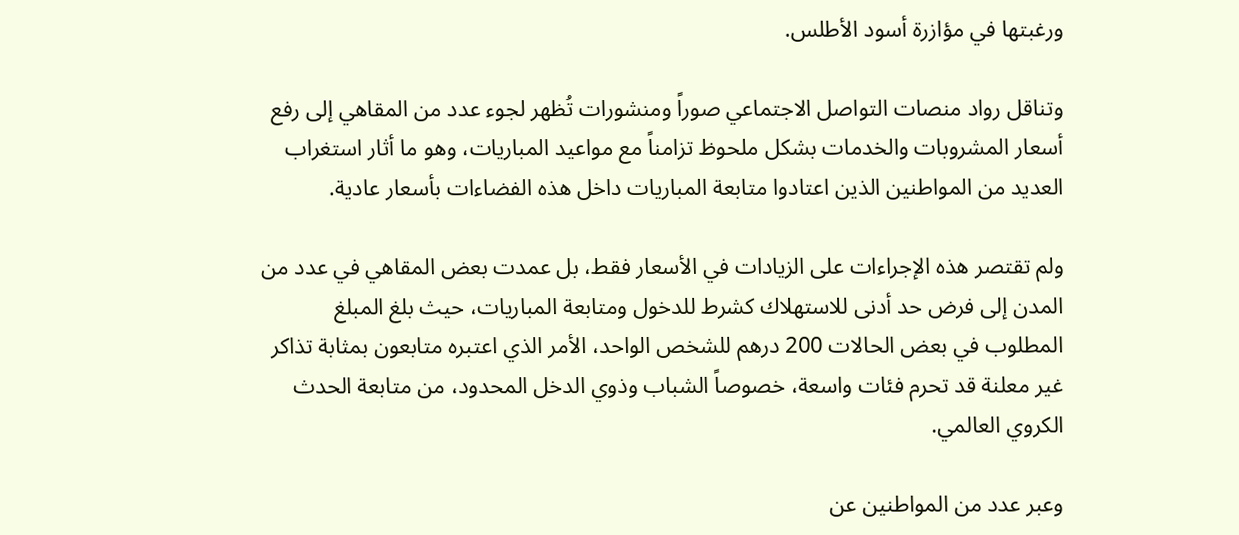ورغبتها في مؤازرة أسود الأطلس.

وتناقل رواد منصات التواصل الاجتماعي صوراً ومنشورات تُظهر لجوء عدد من المقاهي إلى رفع أسعار المشروبات والخدمات بشكل ملحوظ تزامناً مع مواعيد المباريات، وهو ما أثار استغراب العديد من المواطنين الذين اعتادوا متابعة المباريات داخل هذه الفضاءات بأسعار عادية.

ولم تقتصر هذه الإجراءات على الزيادات في الأسعار فقط، بل عمدت بعض المقاهي في عدد من المدن إلى فرض حد أدنى للاستهلاك كشرط للدخول ومتابعة المباريات، حيث بلغ المبلغ المطلوب في بعض الحالات 200 درهم للشخص الواحد، الأمر الذي اعتبره متابعون بمثابة تذاكر غير معلنة قد تحرم فئات واسعة، خصوصاً الشباب وذوي الدخل المحدود، من متابعة الحدث الكروي العالمي.

وعبر عدد من المواطنين عن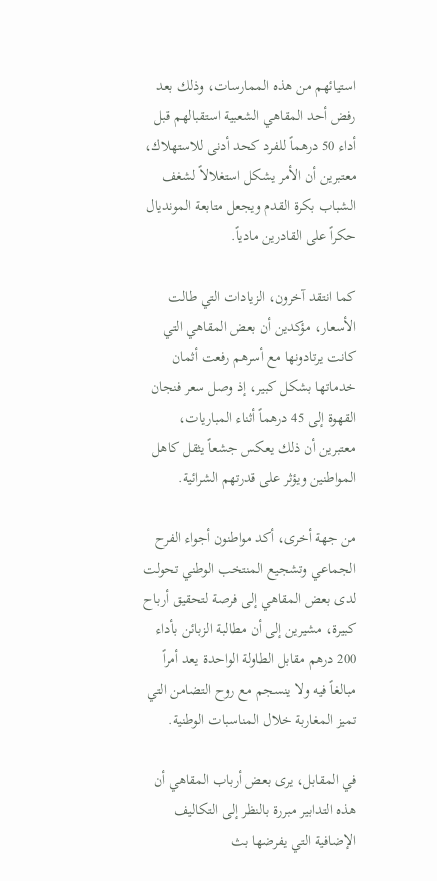استيائهم من هذه الممارسات، وذلك بعد رفض أحد المقاهي الشعبية استقبالهم قبل أداء 50 درهماً للفرد كحد أدنى للاستهلاك، معتبرين أن الأمر يشكل استغلالاً لشغف الشباب بكرة القدم ويجعل متابعة المونديال حكراً على القادرين مادياً.

كما انتقد آخرون، الزيادات التي طالت الأسعار، مؤكدين أن بعض المقاهي التي كانت يرتادونها مع أسرهم رفعت أثمان خدماتها بشكل كبير، إذ وصل سعر فنجان القهوة إلى 45 درهماً أثناء المباريات، معتبرين أن ذلك يعكس جشعاً يثقل كاهل المواطنين ويؤثر على قدرتهم الشرائية.

من جهة أخرى، أكد مواطنون أجواء الفرح الجماعي وتشجيع المنتخب الوطني تحولت لدى بعض المقاهي إلى فرصة لتحقيق أرباح كبيرة، مشيرين إلى أن مطالبة الزبائن بأداء 200 درهم مقابل الطاولة الواحدة يعد أمراً مبالغاً فيه ولا ينسجم مع روح التضامن التي تميز المغاربة خلال المناسبات الوطنية.

في المقابل، يرى بعض أرباب المقاهي أن هذه التدابير مبررة بالنظر إلى التكاليف الإضافية التي يفرضها بث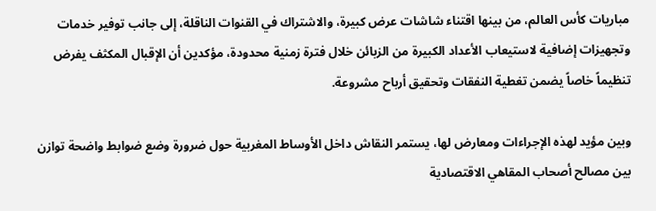مباريات كأس العالم، من بينها اقتناء شاشات عرض كبيرة، والاشتراك في القنوات الناقلة، إلى جانب توفير خدمات وتجهيزات إضافية لاستيعاب الأعداد الكبيرة من الزبائن خلال فترة زمنية محدودة، مؤكدين أن الإقبال المكثف يفرض تنظيماً خاصاً يضمن تغطية النفقات وتحقيق أرباح مشروعة.

وبين مؤيد لهذه الإجراءات ومعارض لها، يستمر النقاش داخل الأوساط المغربية حول ضرورة وضع ضوابط واضحة توازن بين مصالح أصحاب المقاهي الاقتصادية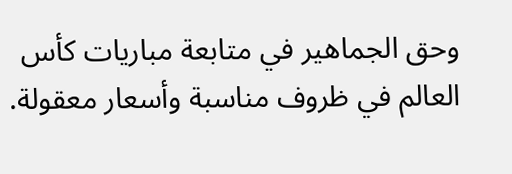وحق الجماهير في متابعة مباريات كأس العالم في ظروف مناسبة وأسعار معقولة.